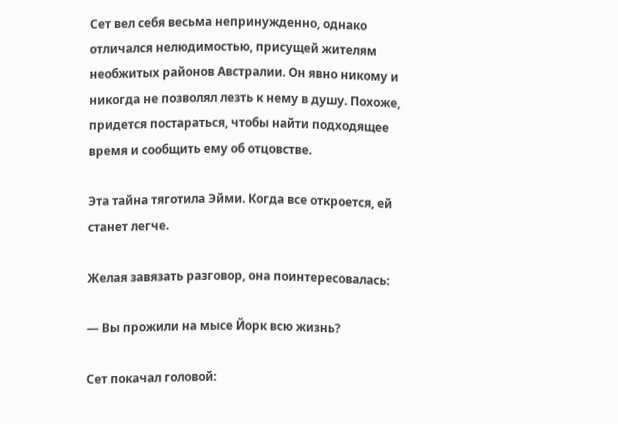Сет вел себя весьма непринужденно, однако отличался нелюдимостью, присущей жителям необжитых районов Австралии. Он явно никому и никогда не позволял лезть к нему в душу. Похоже, придется постараться, чтобы найти подходящее время и сообщить ему об отцовстве.

Эта тайна тяготила Эйми. Когда все откроется, ей станет легче.

Желая завязать разговор, она поинтересовалась:

— Вы прожили на мысе Йорк всю жизнь?

Сет покачал головой: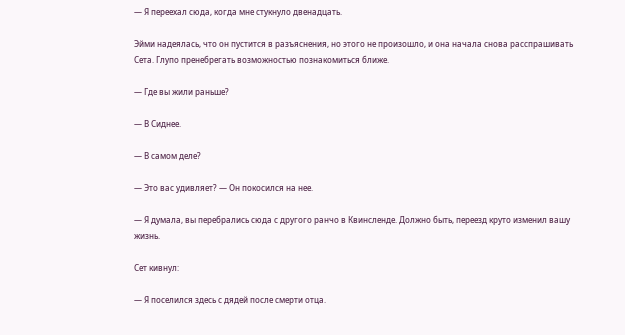— Я переехал сюда, когда мне стукнуло двенадцать.

Эйми надеялась, что он пустится в разъяснения, но этого не произошло, и она начала снова расспрашивать Сета. Глупо пренебрегать возможностью познакомиться ближе.

— Где вы жили раньше?

— В Сиднее.

— В самом деле?

— Это вас удивляет? — Он покосился на нее.

— Я думала, вы перебрались сюда с другого ранчо в Квинсленде. Должно быть, переезд круто изменил вашу жизнь.

Сет кивнул:

— Я поселился здесь с дядей после смерти отца.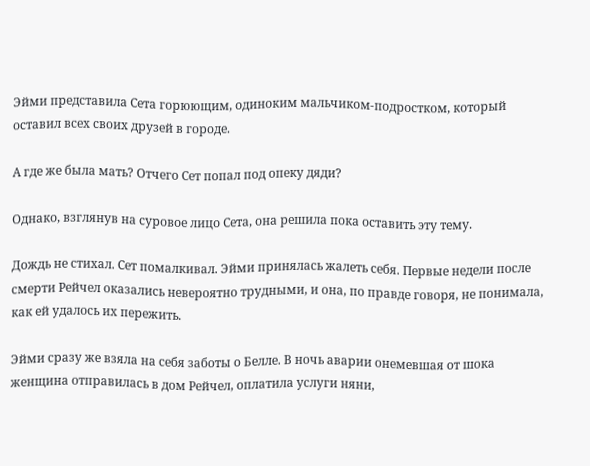Эйми представила Сета горюющим, одиноким мальчиком-подростком, который оставил всех своих друзей в городе.

А где же была мать? Отчего Сет попал под опеку дяди?

Однако, взглянув на суровое лицо Сета, она решила пока оставить эту тему.

Дождь не стихал. Сет помалкивал. Эйми принялась жалеть себя. Первые недели после смерти Рейчел оказались невероятно трудными, и она, по правде говоря, не понимала, как ей удалось их пережить.

Эйми сразу же взяла на себя заботы о Белле. В ночь аварии онемевшая от шока женщина отправилась в дом Рейчел, оплатила услуги няни,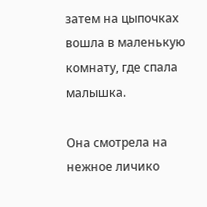затем на цыпочках вошла в маленькую комнату, где спала малышка.

Она смотрела на нежное личико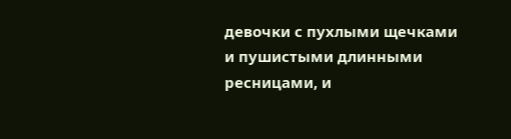девочки с пухлыми щечками и пушистыми длинными ресницами, и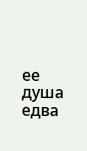ее душа едва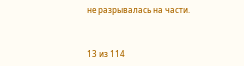не разрывалась на части.



13 из 114